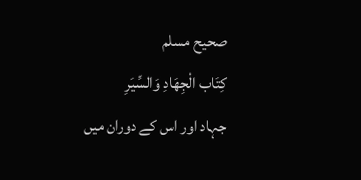صحيح مسلم
كِتَاب الْجِهَادِ وَالسِّيَرِ
جہاد اور اس کے دوران میں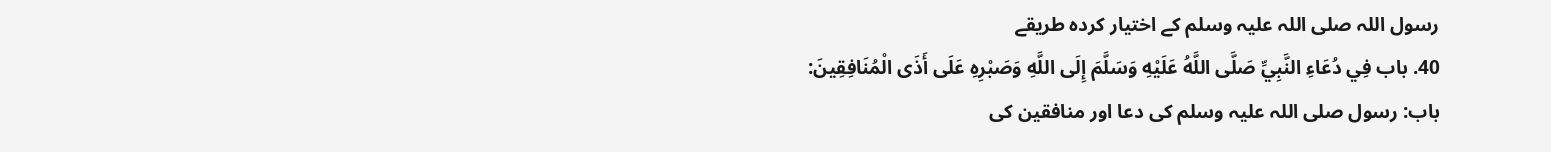رسول اللہ صلی اللہ علیہ وسلم کے اختیار کردہ طریقے
40. باب فِي دُعَاءِ النَّبِيِّ صَلَّى اللَّهُ عَلَيْهِ وَسَلَّمَ إِلَى اللَّهِ وَصَبْرِهِ عَلَى أَذَى الْمُنَافِقِينَ:
باب: رسول صلی اللہ علیہ وسلم کی دعا اور منافقین کی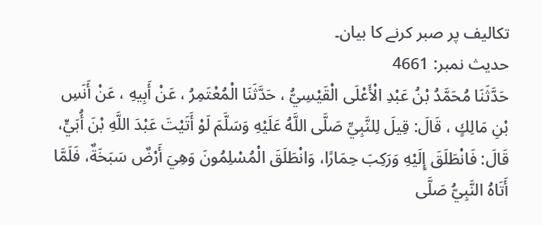تکالیف پر صبر کرنے کا بیان۔
حدیث نمبر: 4661
حَدَّثَنَا مُحَمَّدُ بْنُ عَبْدِ الْأَعْلَى الْقَيْسِيُّ ، حَدَّثَنَا الْمُعْتَمِرُ ، عَنْ أَبِيهِ ، عَنْ أَنَسِ بْنِ مَالِكٍ ، قَالَ: قِيلَ لِلنَّبِيِّ صَلَّى اللَّهُ عَلَيْهِ وَسَلَّمَ لَوْ أَتَيْتَ عَبْدَ اللَّهِ بْنَ أُبَيٍّ، قَالَ: فَانْطَلَقَ إِلَيْهِ وَرَكِبَ حِمَارًا، وَانْطَلَقَ الْمُسْلِمُونَ وَهِيَ أَرْضٌ سَبَخَةٌ، فَلَمَّا أَتَاهُ النَّبِيُّ صَلَّى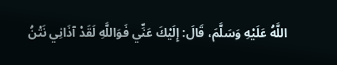اللَّهُ عَلَيْهِ وَسَلَّمَ، قَالَ: إِلَيْكَ عَنِّي فَوَاللَّهِ لَقَدْ آذَانِي نَتْنُ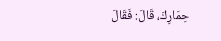حِمَارِكَ، قَالَ: فَقَالَ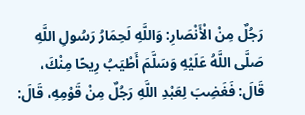رَجُلٌ مِنْ الْأَنْصَارِ: وَاللَّهِ لَحِمَارُ رَسُولِ اللَّهِ صَلَّى اللَّهُ عَلَيْهِ وَسَلَّمَ أَطْيَبُ رِيحًا مِنْكَ، قَالَ: فَغَضِبَ لِعَبْدِ اللَّهِ رَجُلٌ مِنْ قَوْمِهِ، قَالَ: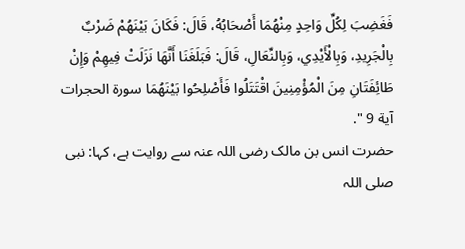فَغَضِبَ لِكُلِّ وَاحِدٍ مِنْهُمَا أَصْحَابُهُ، قَالَ: فَكَانَ بَيْنَهُمْ ضَرْبٌ بِالْجَرِيدِ، وَبِالْأَيْدِي، وَبِالنِّعَالِ، قَالَ: فَبَلَغَنَا أَنَّهَا نَزَلَتْ فِيهِمْ وَإِنْ طَائِفَتَانِ مِنَ الْمُؤْمِنِينَ اقْتَتَلُوا فَأَصْلِحُوا بَيْنَهُمَا سورة الحجرات آية 9 ".
حضرت انس بن مالک رضی اللہ عنہ سے روایت ہے، کہا: نبی صلی اللہ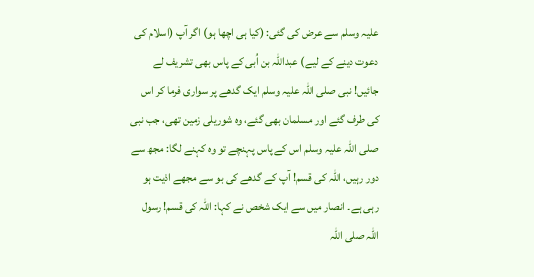علیہ وسلم سے عرض کی گئی: (کیا ہی اچھا ہو) اگر آپ (اسلام کی دعوت دینے کے لیے) عبداللہ بن اُبی کے پاس بھی تشریف لے جائیں! نبی صلی اللہ علیہ وسلم ایک گدھے پر سواری فرما کر اس کی طرف گئے اور مسلمان بھی گئے، وہ شوریلی زمین تھی، جب نبی صلی اللہ علیہ وسلم اس کے پاس پہنچے تو وہ کہنے لگا: مجھ سے دور رہیں، اللہ کی قسم! آپ کے گدھے کی بو سے مجھے اذیت ہو رہی ہے۔ انصار میں سے ایک شخص نے کہا: اللہ کی قسم! رسول اللہ صلی اللہ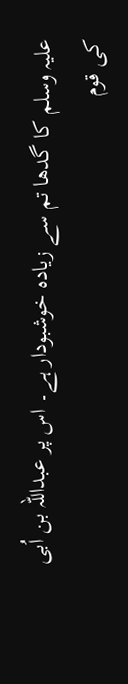علیہ وسلم کا گدھا تم سے زیادہ خوشبودار ہے۔ اس پر عبداللہ بن اُبی کی قوم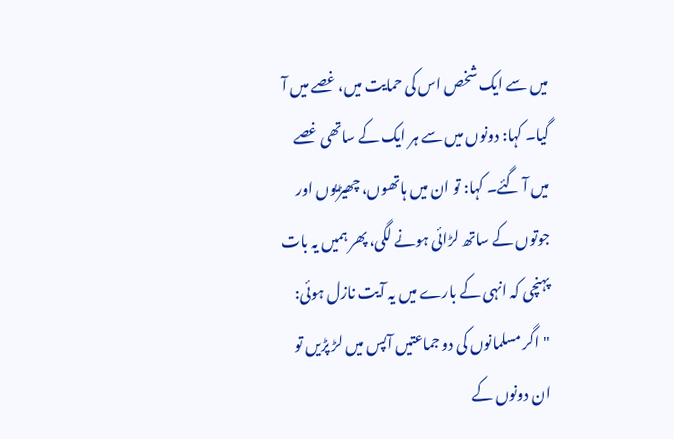میں سے ایک شخص اس کی حمایت میں، غصے میں آ گیا۔ کہا: دونوں میں سے ہر ایک کے ساتھی غصے میں آ گئے۔ کہا: تو ان میں ہاتھوں، چھیڑیوں اور جوتوں کے ساتھ لڑائی ہونے لگی، پھر ہمیں یہ بات پہنچی کہ انہی کے بارے میں یہ آیت نازل ہوئی: "اگر مسلمانوں کی دو جماعتیں آپس میں لڑ پڑیں تو ان دونوں کے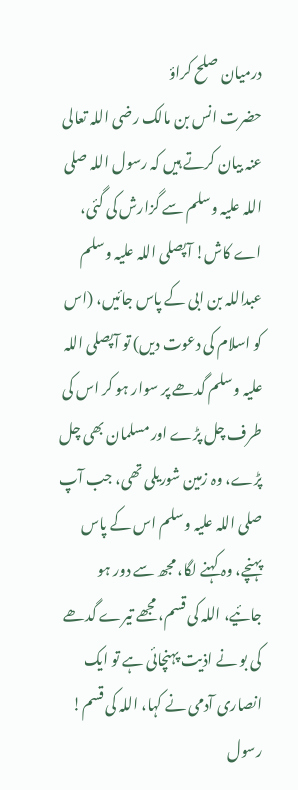درمیان صلح کراؤ
حضرت انس بن مالک رضی اللہ تعالی عنہ بیان کرتے ہیں کہ رسول اللہ صلی اللہ علیہ وسلم سے گزارش کی گئی، اے کاش! آپصلی اللہ علیہ وسلم عبداللہ بن ابی کے پاس جائیں، (اس کو اسلام کی دعوت دیں) تو آپصلی اللہ علیہ وسلم گدھے پر سوار ہو کر اس کی طرف چل پڑے اور مسلمان بھی چل پڑے، وہ زمین شوریلی تھی، جب آپ صلی اللہ علیہ وسلم اس کے پاس پہنچے، وہ کہنے لگا، مجھ سے دور ہو جائیے، اللہ کی قسم، مجھے تیرے گدھے کی بو نے اذیت پہنچائی ہے تو ایک انصاری آدمی نے کہا، اللہ کی قسم! رسول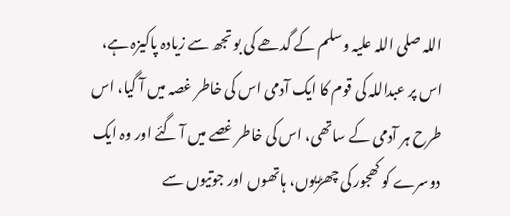اللہ صلی اللہ علیہ وسلم کے گدھے کی بو تجھ سے زیادہ پاکیزہ ہے، اس پر عبداللہ کی قوم کا ایک آدمی اس کی خاطر غصہ میں آ گیا، اس طرح ہر آدمی کے ساتھی، اس کی خاطر غصے میں آ گئے اور وہ ایک دوسرے کو کھجور کی چھڑیوں، ہاتھوں اور جوتیوں سے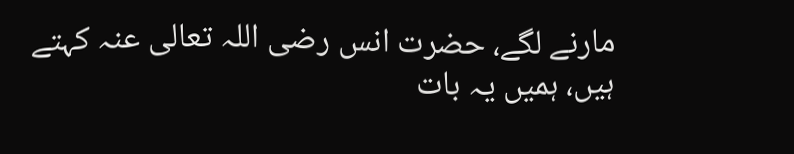مارنے لگے، حضرت انس رضی اللہ تعالی عنہ کہتے ہیں، ہمیں یہ بات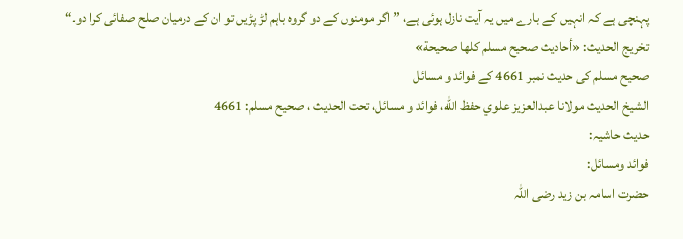پہنچی ہے کہ انہیں کے بارے میں یہ آیت نازل ہوئی ہے، ”اگر مومنوں کے دو گروہ باہم لڑ پڑیں تو ان کے درمیان صلح صفائی کرا دو۔“
تخریج الحدیث: «أحاديث صحيح مسلم كلها صحيحة»
صحیح مسلم کی حدیث نمبر 4661 کے فوائد و مسائل
الشيخ الحديث مولانا عبدالعزيز علوي حفظ الله، فوائد و مسائل، تحت الحديث ، صحيح مسلم: 4661
حدیث حاشیہ:
فوائد ومسائل:
حضرت اسامہ بن زید رضی اللہ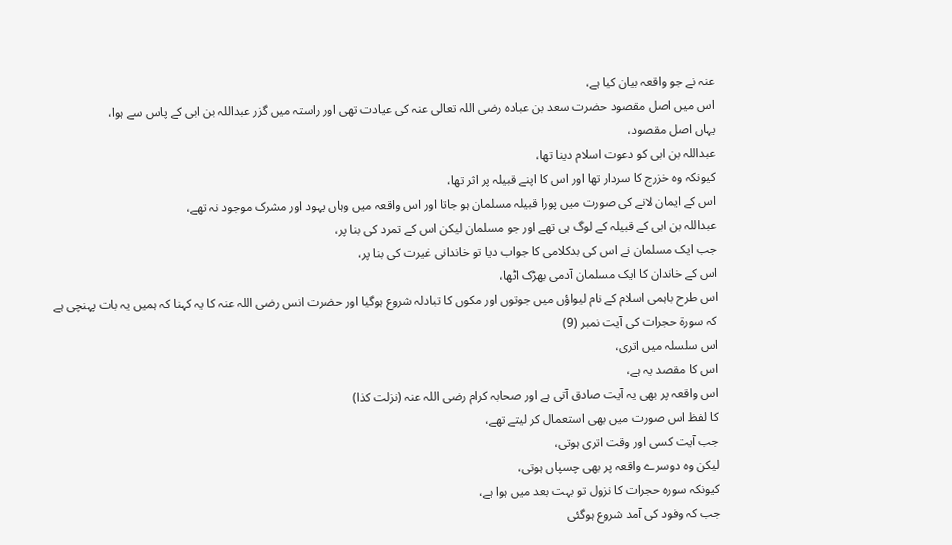عنہ نے جو واقعہ بیان کیا ہے،
اس میں اصل مقصود حضرت سعد بن عبادہ رضی اللہ تعالی عنہ کی عیادت تھی اور راستہ میں گزر عبداللہ بن ابی کے پاس سے ہوا،
یہاں اصل مقصود،
عبداللہ بن ابی کو دعوت اسلام دینا تھا،
کیونکہ وہ خزرج کا سردار تھا اور اس کا اپنے قبیلہ پر اثر تھا،
اس کے ایمان لانے کی صورت میں پورا قبیلہ مسلمان ہو جاتا اور اس واقعہ میں وہاں یہود اور مشرک موجود نہ تھے،
عبداللہ بن ابی کے قبیلہ کے لوگ ہی تھے اور جو مسلمان لیکن اس کے تمرد کی بنا پر،
جب ایک مسلمان نے اس کی بدکلامی کا جواب دیا تو خاندانی غیرت کی بنا پر،
اس کے خاندان کا ایک مسلمان آدمی بھڑک اٹھا،
اس طرح باہمی اسلام کے نام لیواؤں میں جوتوں اور مکوں کا تبادلہ شروع ہوگیا اور حضرت انس رضی اللہ عنہ کا یہ کہنا کہ ہمیں یہ بات پہنچی ہے کہ سورۃ حجرات کی آیت نمبر (9)
اس سلسلہ میں اتری،
اس کا مقصد یہ ہے،
اس واقعہ پر بھی یہ آیت صادق آتی ہے اور صحابہ کرام رضی اللہ عنہ (نزلت كذا)
کا لفظ اس صورت میں بھی استعمال کر لیتے تھے،
جب آیت کسی اور وقت اتری ہوتی،
لیکن وہ دوسرے واقعہ پر بھی چسپاں ہوتی،
کیونکہ سورہ حجرات کا نزول تو بہت بعد میں ہوا ہے،
جب کہ وفود کی آمد شروع ہوگئی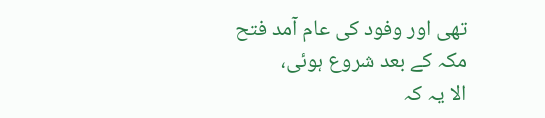تھی اور وفود کی عام آمد فتح مکہ کے بعد شروع ہوئی،
الا یہ کہ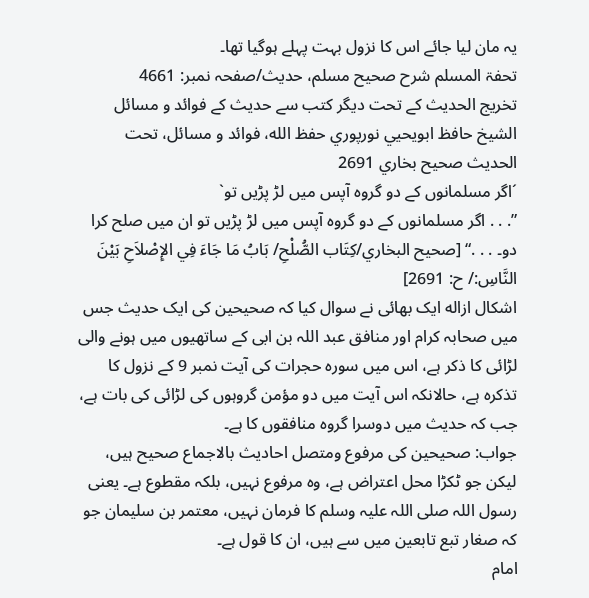یہ مان لیا جائے اس کا نزول بہت پہلے ہوگیا تھا۔
تحفۃ المسلم شرح صحیح مسلم، حدیث/صفحہ نمبر: 4661
تخریج الحدیث کے تحت دیگر کتب سے حدیث کے فوائد و مسائل
الشيخ حافظ ابويحيي نورپوري حفظ الله، فوائد و مسائل، تحت الحديث صحيح بخاري 2691
´اگر مسلمانوں کے دو گروہ آپس میں لڑ پڑیں تو`
”. . . اگر مسلمانوں کے دو گروہ آپس میں لڑ پڑیں تو ان میں صلح کرا دو۔ . . .“ [صحيح البخاري/كِتَاب الصُّلْحِ/ بَابُ مَا جَاءَ فِي الإِصْلاَحِ بَيْنَ النَّاسِ:/ ح: 2691]
اشكال ازاله ایک بھائی نے سوال کیا کہ صحیحین کی ایک حدیث جس میں صحابہ کرام اور منافق عبد اللہ بن ابی کے ساتھیوں میں ہونے والی لڑائی کا ذکر ہے، اس میں سورہ حجرات کی آیت نمبر 9 کے نزول کا تذکرہ ہے، حالانکہ اس آیت میں دو مؤمن گروہوں کی لڑائی کی بات ہے، جب کہ حدیث میں دوسرا گروہ منافقوں کا ہے۔
جواب: صحیحین کی مرفوع ومتصل احادیث بالاجماع صحیح ہیں، لیکن جو ٹکڑا محل اعتراض ہے، وہ مرفوع نہیں، بلکہ مقطوع ہے۔ یعنی رسول اللہ صلی اللہ علیہ وسلم کا فرمان نہیں، معتمر بن سلیمان جو کہ صغار تبع تابعین میں سے ہیں، ان کا قول ہے۔
امام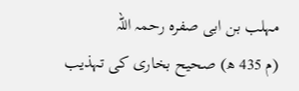مہلب بن ابی صفرہ رحمہ اللہ
(م 435 ھ) صحیح بخاری کی تہذیب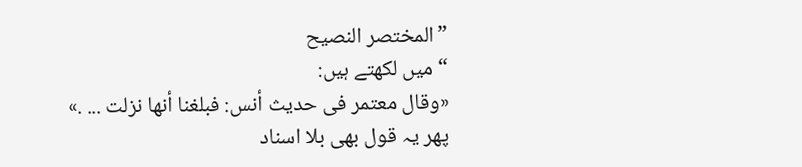”المختصر النصیح
“ میں لکھتے ہیں:
«وقال معتمر فى حديث أنس: فبلغنا أنها نزلت ... .»
پھر یہ قول بھی بلا اسناد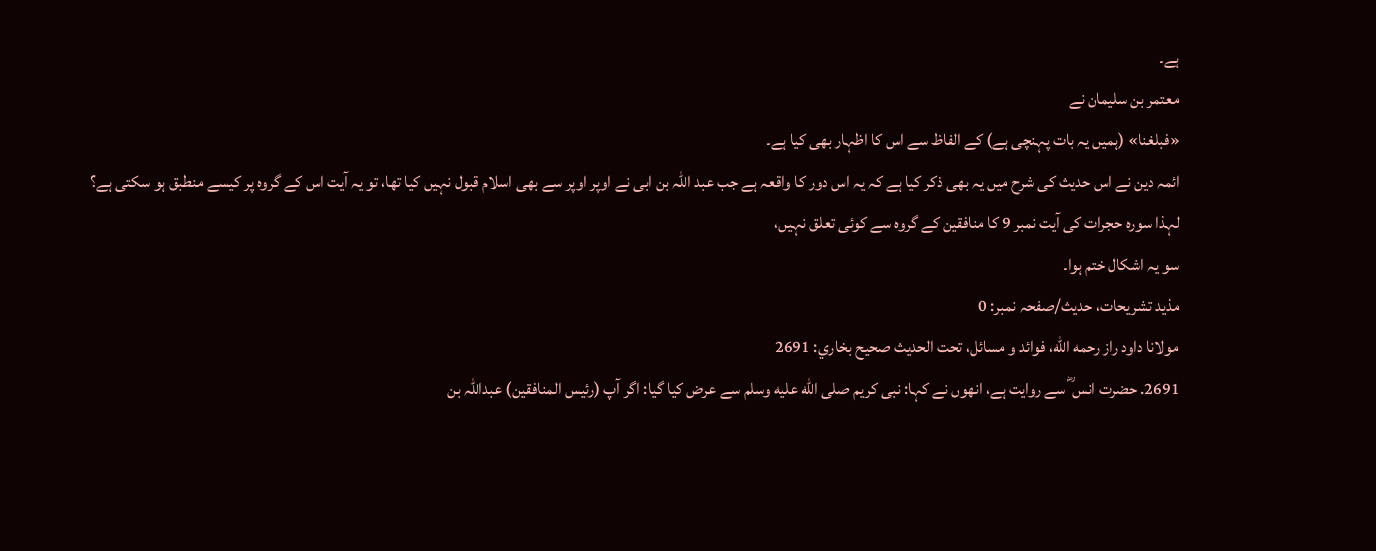ہے۔
معتمر بن سلیمان نے
«فبلغنا» (ہمیں یہ بات پہنچی ہے) کے الفاظ سے اس کا اظہار بھی کیا ہے۔
ائمہ دین نے اس حدیث کی شرح میں یہ بھی ذکر کیا ہے کہ یہ اس دور کا واقعہ ہے جب عبد اللہ بن ابی نے اوپر اوپر سے بھی اسلام قبول نہیں کیا تھا، تو یہ آیت اس کے گروہ پر کیسے منطبق ہو سکتی ہے؟
لہذا سورہ حجرات کی آیت نمبر 9 کا منافقین کے گروہ سے کوئی تعلق نہیں،
سو یہ اشکال ختم ہوا۔
مذید تشریحات، حدیث/صفحہ نمبر: 0
مولانا داود راز رحمه الله، فوائد و مسائل، تحت الحديث صحيح بخاري: 2691
2691. حضرت انس ؓ سے روایت ہے، انھوں نے کہا: نبی کریم صلى الله عليه وسلم سے عرض کیا گیا: اگر آپ (رئیس المنافقین) عبداللہ بن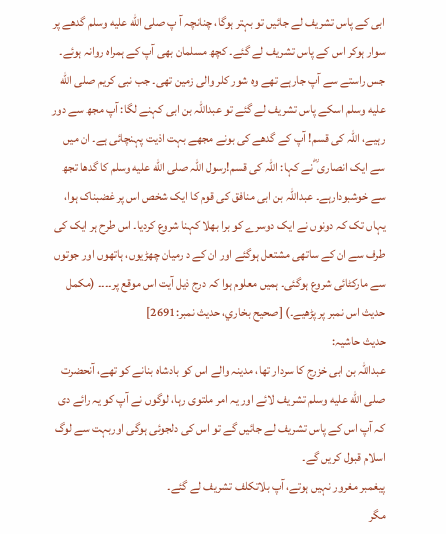ابی کے پاس تشریف لے جائیں تو بہتر ہوگا، چنانچہ آ پ صلى الله عليه وسلم گدھے پر سوار ہوکر اس کے پاس تشریف لے گئے۔ کچھ مسلمان بھی آپ کے ہمراہ روانہ ہوئے۔ جس راستے سے آپ جارہے تھے وہ شور کلر والی زمین تھی۔ جب نبی کریم صلى الله عليه وسلم اسکے پاس تشریف لے گئے تو عبداللہ بن ابی کہنے لگا: آپ مجھ سے دور رہیے، اللہ کی قسم! آپ کے گدھے کی بونے مجھے بہت اذیت پہنچائی ہے۔ ان میں سے ایک انصاری ؓ نے کہا: اللہ کی قسم!رسول اللہ صلى الله عليه وسلم کا گدھا تجھ سے خوشبودارہے۔ عبداللہ بن ابی منافق کی قوم کا ایک شخص اس پر غضبناک ہوا، یہاں تک کہ دونوں نے ایک دوسرے کو برا بھلا کہنا شروع کردیا۔ اس طرح ہر ایک کی طرف سے ان کے ساتھی مشتعل ہوگئے اور ان کے د رمیان چھڑیوں، ہاتھوں اور جوتوں سے مارکٹائی شروع ہوگئی۔ ہمیں معلوم ہوا کہ درج ذیل آیت اس موقع پر۔۔۔۔ (مکمل حدیث اس نمبر پر پڑھیے۔) [صحيح بخاري، حديث نمبر:2691]
حدیث حاشیہ:
عبداللہ بن ابی خزرج کا سردار تھا، مدینہ والے اس کو بادشاہ بنانے کو تھے، آنحضرت صلى الله عليه وسلم تشریف لائے اور یہ امر ملتوی رہا، لوگوں نے آپ کو یہ رائے دی کہ آپ اس کے پاس تشریف لے جائیں گے تو اس کی دلجوئی ہوگی اوربہت سے لوگ اسلام قبول کریں گے۔
پیغمبر مغرور نہیں ہوتے، آپ بلاتکلف تشریف لے گئے۔
مگر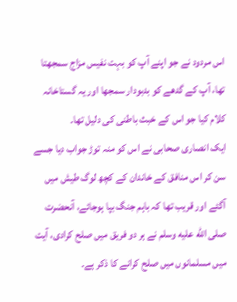اس مردود نے جو اپنے آپ کو بہت نفیس مزاج سمجھتا تھا، آپ کے گدھے کو بدبودار سمجھا اور یہ گستاخانہ کلام کیا جو اس کے خبث باطنی کی دلیل تھا۔
ایک انصاری صحابی نے اس کو منہ توڑ جواب دیا جسے سن کر اس منافق کے خاندان کے کچھ لوگ طیش میں آگئے اور قریب تھا کہ باہم جنگ بپا ہوجائے، آنحضرت صلى الله عليه وسلم نے ہر دو فریق میں صلح کرادی، آیت میں مسلمانوں میں صلح کرانے کا ذکر ہے۔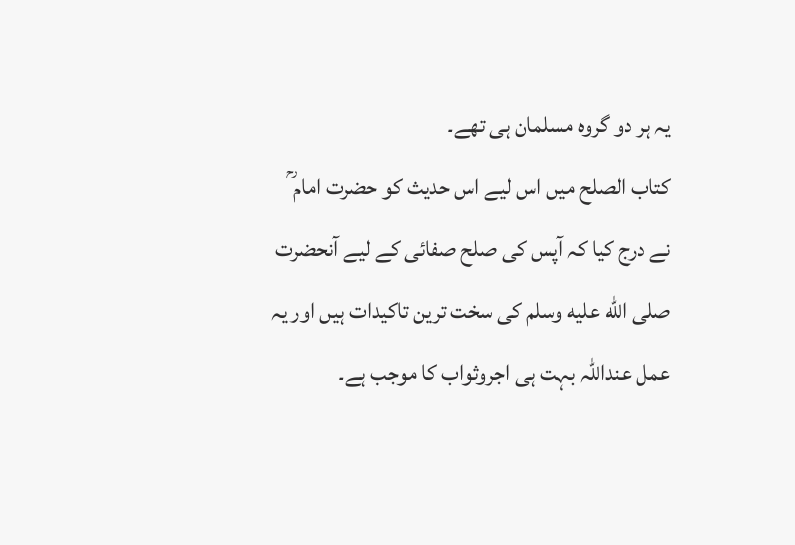یہ ہر دو گروہ مسلمان ہی تھے۔
کتاب الصلح میں اس لیے اس حدیث کو حضرت امام ؒ نے درج کیا کہ آپس کی صلح صفائی کے لیے آنحضرت صلى الله عليه وسلم کی سخت ترین تاکیدات ہیں اور یہ عمل عنداللہ بہت ہی اجروثواب کا موجب ہے۔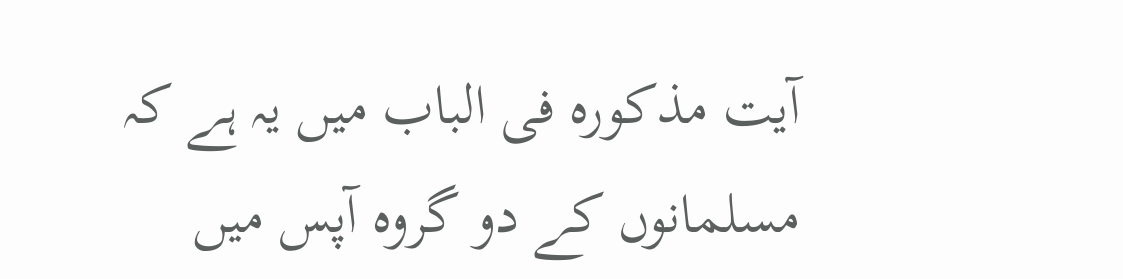آیت مذکورہ فی الباب میں یہ ہے کہ مسلمانوں کے دو گروہ آپس میں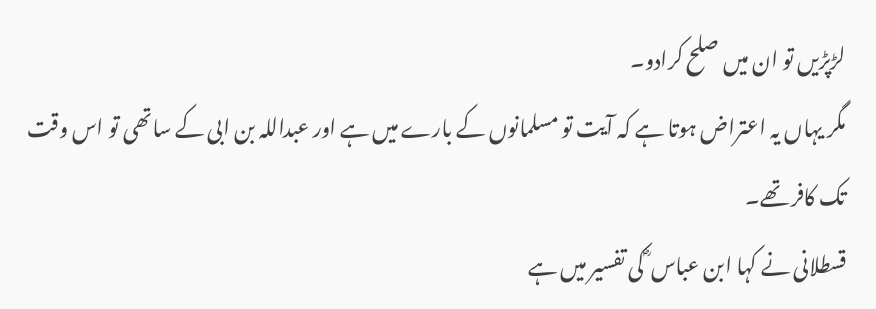لڑپڑیں تو ان میں صلح کرادو۔
مگر یہاں یہ اعتراض ہوتا ہے کہ آیت تو مسلمانوں کے بارے میں ہے اور عبداللہ بن ابی کے ساتھی تو اس وقت تک کافر تھے۔
قسطلانی نے کہا ابن عباس ؓ کی تفسیر میں ہے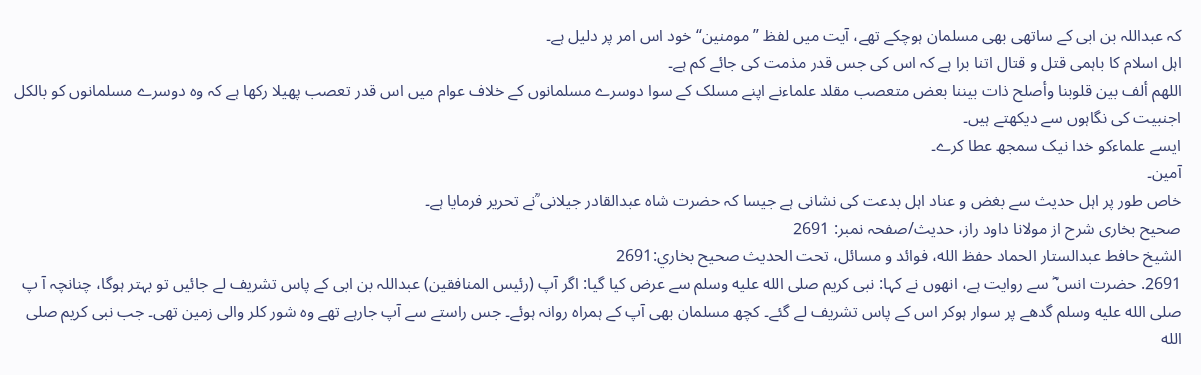کہ عبداللہ بن ابی کے ساتھی بھی مسلمان ہوچکے تھے، آیت میں لفظ ”مومنین“ خود اس امر پر دلیل ہے۔
اہل اسلام کا باہمی قتل و قتال اتنا برا ہے کہ اس کی جس قدر مذمت کی جائے کم ہے۔
اللھم ألف بین قلوبنا وأصلح ذات بیننا بعض متعصب مقلد علماءنے اپنے مسلک کے سوا دوسرے مسلمانوں کے خلاف عوام میں اس قدر تعصب پھیلا رکھا ہے کہ وہ دوسرے مسلمانوں کو بالکل اجنبیت کی نگاہوں سے دیکھتے ہیں۔
ایسے علماءکو خدا نیک سمجھ عطا کرے۔
آمین۔
خاص طور پر اہل حدیث سے بغض و عناد اہل بدعت کی نشانی ہے جیسا کہ حضرت شاہ عبدالقادر جیلانی ؒنے تحریر فرمایا ہے۔
صحیح بخاری شرح از مولانا داود راز، حدیث/صفحہ نمبر: 2691
الشيخ حافط عبدالستار الحماد حفظ الله، فوائد و مسائل، تحت الحديث صحيح بخاري:2691
2691. حضرت انس ؓ سے روایت ہے، انھوں نے کہا: نبی کریم صلى الله عليه وسلم سے عرض کیا گیا: اگر آپ (رئیس المنافقین) عبداللہ بن ابی کے پاس تشریف لے جائیں تو بہتر ہوگا، چنانچہ آ پ صلى الله عليه وسلم گدھے پر سوار ہوکر اس کے پاس تشریف لے گئے۔ کچھ مسلمان بھی آپ کے ہمراہ روانہ ہوئے۔ جس راستے سے آپ جارہے تھے وہ شور کلر والی زمین تھی۔ جب نبی کریم صلى الله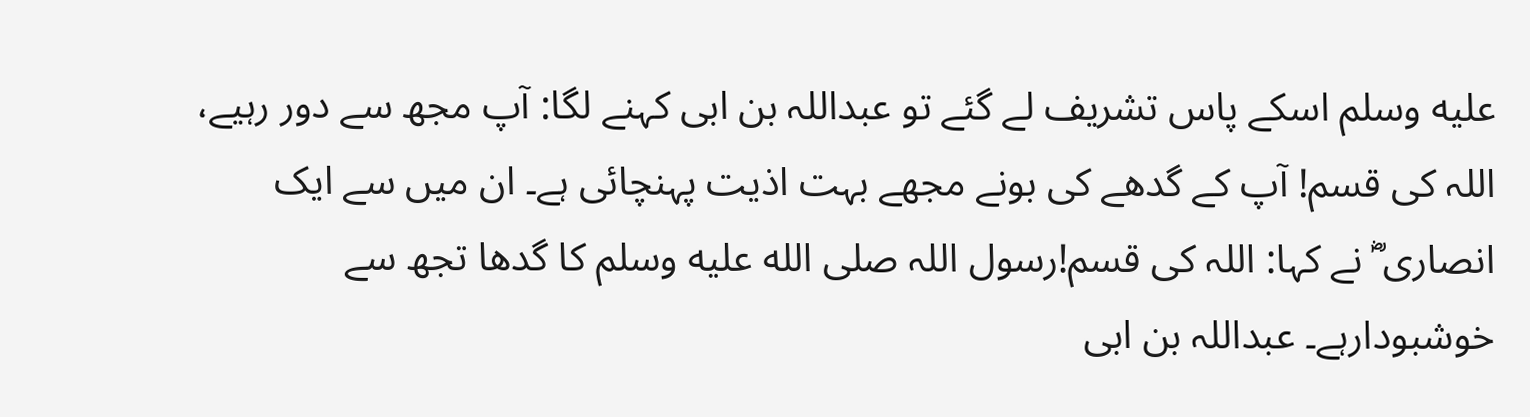عليه وسلم اسکے پاس تشریف لے گئے تو عبداللہ بن ابی کہنے لگا: آپ مجھ سے دور رہیے، اللہ کی قسم! آپ کے گدھے کی بونے مجھے بہت اذیت پہنچائی ہے۔ ان میں سے ایک انصاری ؓ نے کہا: اللہ کی قسم!رسول اللہ صلى الله عليه وسلم کا گدھا تجھ سے خوشبودارہے۔ عبداللہ بن ابی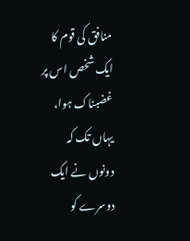منافق کی قوم کا ایک شخص اس پر غضبناک ہوا، یہاں تک کہ دونوں نے ایک دوسرے کو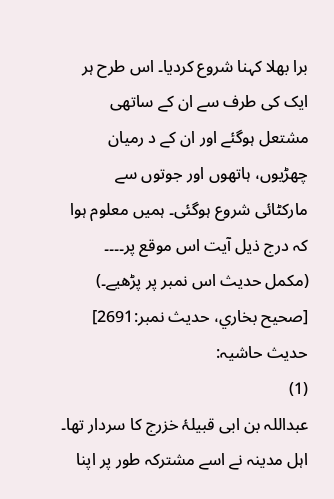برا بھلا کہنا شروع کردیا۔ اس طرح ہر ایک کی طرف سے ان کے ساتھی مشتعل ہوگئے اور ان کے د رمیان چھڑیوں، ہاتھوں اور جوتوں سے مارکٹائی شروع ہوگئی۔ ہمیں معلوم ہوا کہ درج ذیل آیت اس موقع پر۔۔۔۔ (مکمل حدیث اس نمبر پر پڑھیے۔) [صحيح بخاري، حديث نمبر:2691]
حدیث حاشیہ:
(1)
عبداللہ بن ابی قبیلۂ خزرج کا سردار تھا۔
اہل مدینہ نے اسے مشترکہ طور پر اپنا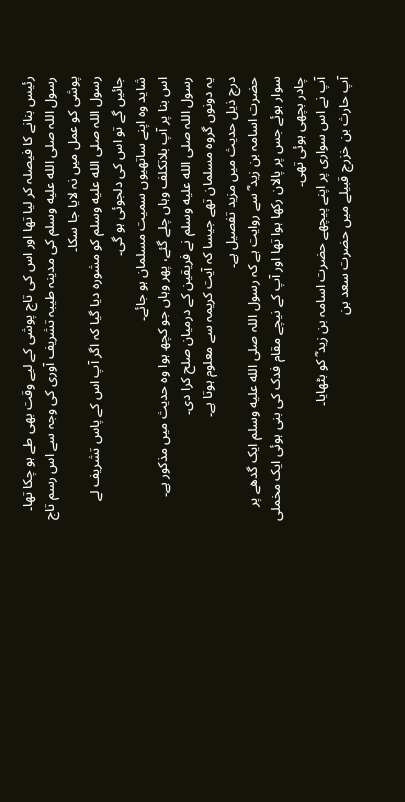رئیس بنانے کا فیصلہ کر لیا تھا اور اس کی تاج پوشی کے لیے وقت بھی طے ہو چکا تھا۔
رسول اللہ صلى الله عليه وسلم کی مدینہ طیبہ تشریف آوری کی وجہ سے اس رسم تاج پوشی کو عمل میں نہ لایا جا سکا۔
رسول اللہ صلى الله عليه وسلم کو مشورہ دیا گیا کہ اگر آپ اس کے پاس تشریف لے جائیں گے تو اس کی دلجوئی ہو گی۔
شاید وہ اپنے ساتھیوں سمیت مسلمان ہو جائے۔
اس بنا پر آپ بلاتکلف وہاں چلے گئے، پھر وہاں جو کچھ ہوا وہ حدیث میں مذکور ہے۔
رسول اللہ صلى الله عليه وسلم نے فریقین کے درمیان صلح کرا دی۔
یہ دونوں گروہ مسلمان تھے جیسا کہ آیت کریمہ سے معلوم ہوتا ہے۔
درج ذیل حدیث میں مزید تفصیل ہے۔
حضرت اسامہ بن زید ؓ سے روایت ہے کہ رسول اللہ صلى الله عليه وسلم ایک گدھے پر سوار ہوئے جس پر پالان رکھا ہوا تھا اور آپ کے نیچے مقام فدک کی بنی ہوئی ایک مخملی چادر بچھی ہوئی تھی۔
آپ نے اس سواری پر اپنے پیچھے حضرت اسامہ بن زید ؓ کو بٹھایا۔
آپ حارث بن خزرج قبیلے میں حضرت سعد بن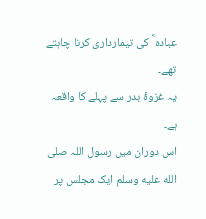عبادہ ؓ کی تیمارداری کرنا چاہتے تھے۔
یہ غزوۂ بدر سے پہلے کا واقعہ ہے۔
اس دوران میں رسول اللہ صلى الله عليه وسلم ایک مجلس پر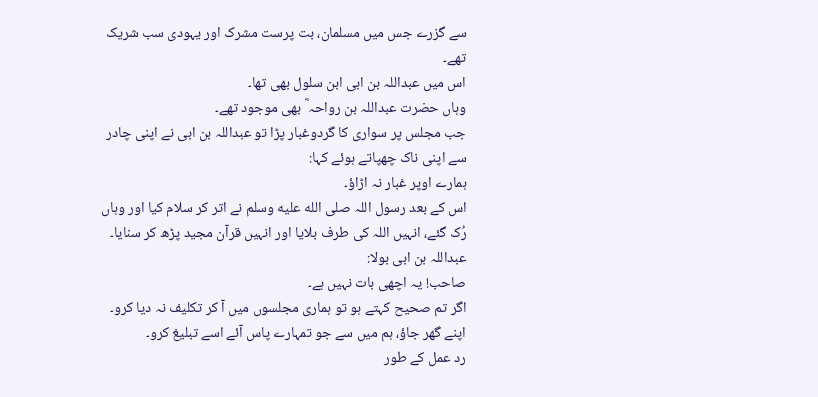سے گزرے جس میں مسلمان، بت پرست مشرک اور یہودی سب شریک تھے۔
اس میں عبداللہ بن ابی ابن سلول بھی تھا۔
وہاں حضرت عبداللہ بن رواحہ ؓ بھی موجود تھے۔
جب مجلس پر سواری کا گردوغبار پڑا تو عبداللہ بن ابی نے اپنی چادر سے اپنی ناک چھپاتے ہوئے کہا:
ہمارے اوپر غبار نہ اڑاؤ۔
اس کے بعد رسول اللہ صلى الله عليه وسلم نے اتر کر سلام کیا اور وہاں رُک گئے، انہیں اللہ کی طرف بلایا اور انہیں قرآن مجید پڑھ کر سنایا۔
عبداللہ بن ابی بولا:
صاحب! یہ اچھی بات نہیں ہے۔
اگر تم صحیح کہتے ہو تو ہماری مجلسوں میں آ کر تکلیف نہ دیا کرو۔
اپنے گھر جاؤ، ہم میں سے جو تمہارے پاس آئے اسے تبلیغ کرو۔
رد عمل کے طور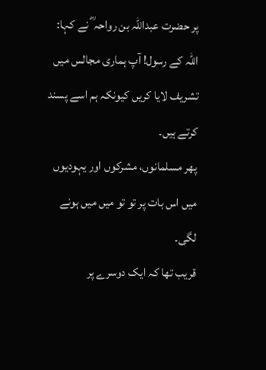پر حضرت عبداللہ بن رواحہ ؓ نے کہا:
اللہ کے رسول! آپ ہماری مجالس میں تشریف لایا کریں کیونکہ ہم اسے پسند کرتے ہیں۔
پھر مسلمانوں، مشرکوں اور یہودیوں میں اس بات پر تو تو میں میں ہونے لگی۔
قریب تھا کہ ایک دوسرے پر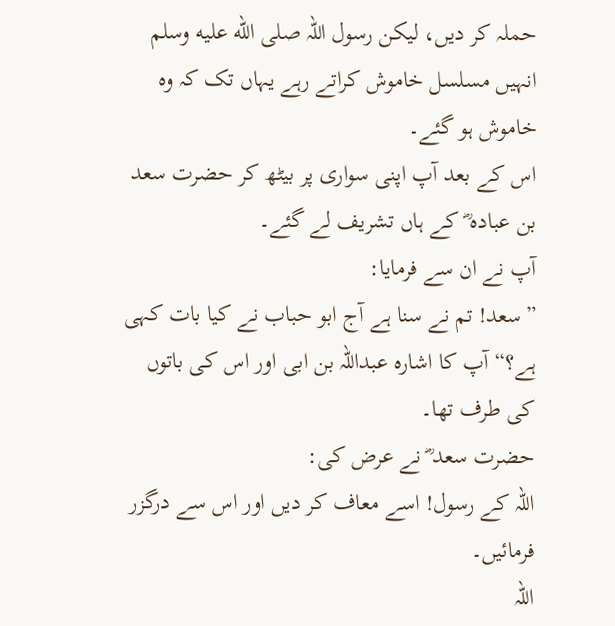حملہ کر دیں، لیکن رسول اللہ صلى الله عليه وسلم انہیں مسلسل خاموش کراتے رہے یہاں تک کہ وہ خاموش ہو گئے۔
اس کے بعد آپ اپنی سواری پر بیٹھ کر حضرت سعد بن عبادہ ؓ کے ہاں تشریف لے گئے۔
آپ نے ان سے فرمایا:
”سعد! تم نے سنا ہے آج ابو حباب نے کیا بات کہی ہے؟“ آپ کا اشارہ عبداللہ بن ابی اور اس کی باتوں کی طرف تھا۔
حضرت سعد ؓ نے عرض کی:
اللہ کے رسول! اسے معاف کر دیں اور اس سے درگزر فرمائیں۔
اللہ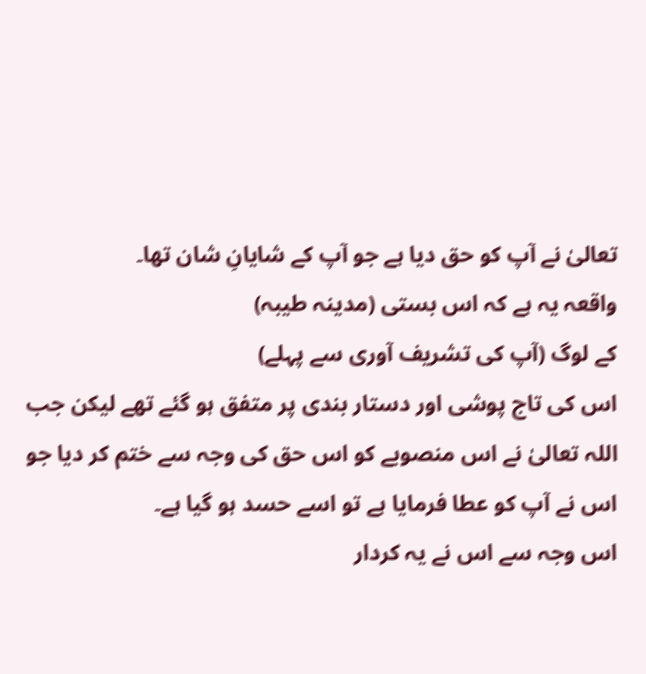تعالیٰ نے آپ کو حق دیا ہے جو آپ کے شایانِ شان تھا۔
واقعہ یہ ہے کہ اس بستی (مدینہ طیبہ)
کے لوگ (آپ کی تشریف آوری سے پہلے)
اس کی تاج پوشی اور دستار بندی پر متفق ہو گئے تھے لیکن جب اللہ تعالیٰ نے اس منصوبے کو اس حق کی وجہ سے ختم کر دیا جو اس نے آپ کو عطا فرمایا ہے تو اسے حسد ہو گیا ہے۔
اس وجہ سے اس نے یہ کردار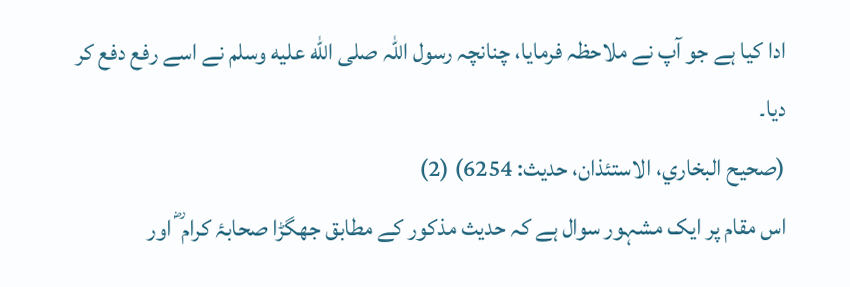ادا کیا ہے جو آپ نے ملاحظہ فرمایا، چنانچہ رسول اللہ صلى الله عليه وسلم نے اسے رفع دفع کر دیا۔
(صحیح البخاري، الاستئذان، حدیث: 6254) (2)
اس مقام پر ایک مشہور سوال ہے کہ حدیث مذکور کے مطابق جھگڑا صحابۂ کرام ؓ اور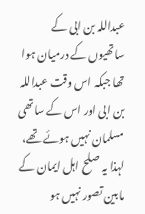عبداللہ بن ابی کے ساتھیوں کے درمیان ہوا تھا جبکہ اس وقت عبداللہ بن ابی اور اس کے ساتھی مسلمان نہیں ہوئے تھے، لہذا یہ صلح اہل ایمان کے مابین تصور نہیں ہو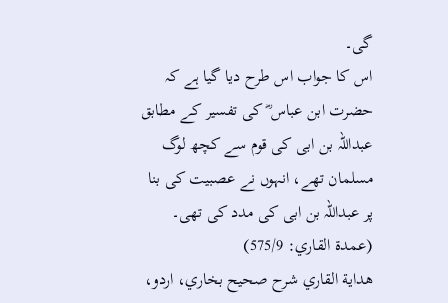گی۔
اس کا جواب اس طرح دیا گیا ہے کہ حضرت ابن عباس ؓ کی تفسیر کے مطابق عبداللہ بن ابی کی قوم سے کچھ لوگ مسلمان تھے، انہوں نے عصبیت کی بنا پر عبداللہ بن ابی کی مدد کی تھی۔
(عمدة القاري: 575/9)
هداية القاري شرح صحيح بخاري، اردو،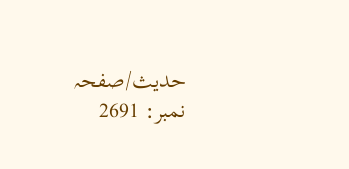حدیث/صفحہ نمبر: 2691